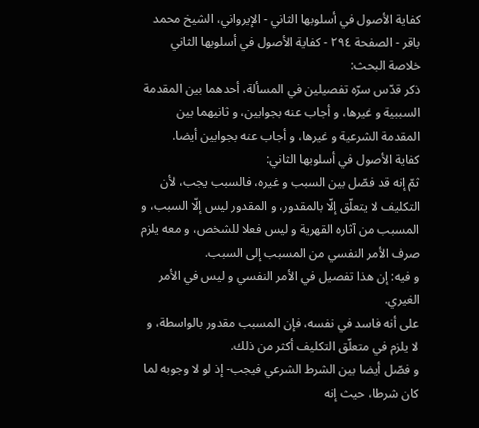كفاية الأصول في أسلوبها الثاني - الإيرواني، الشيخ محمد باقر - الصفحة ٢٩٤ - كفاية الأصول في أسلوبها الثاني
خلاصة البحث:
ذكر قدّس سرّه تفصيلين في المسألة، أحدهما بين المقدمة السببية و غيرها، و أجاب عنه بجوابين، و ثانيهما بين المقدمة الشرعية و غيرها، و أجاب عنه بجوابين أيضا.
كفاية الأصول في أسلوبها الثاني:
ثمّ إنه قد فصّل بين السبب و غيره، فالسبب يجب، لأن التكليف لا يتعلّق إلّا بالمقدور، و المقدور ليس إلّا السبب، و المسبب من آثاره القهرية و ليس فعلا للشخص، و معه يلزم صرف الأمر النفسي من المسبب إلى السبب.
و فيه: إن هذا تفصيل في الأمر النفسي و ليس في الأمر الغيري.
على أنه فاسد في نفسه، فإن المسبب مقدور بالواسطة، و لا يلزم في متعلّق التكليف أكثر من ذلك.
و فصّل أيضا بين الشرط الشرعي فيجب- إذ لو لا وجوبه لما كان شرطا، حيث إنه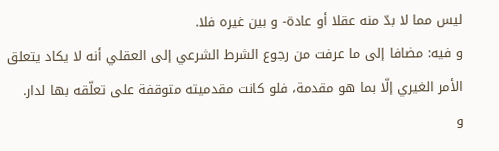ليس مما لا بدّ منه عقلا أو عادة- و بين غيره فلا.
و فيه: مضافا إلى ما عرفت من رجوع الشرط الشرعي إلى العقلي أنه لا يكاد يتعلق الأمر الغيري إلّا بما هو مقدمة، فلو كانت مقدميته متوقفة على تعلّقه بها لدار.
و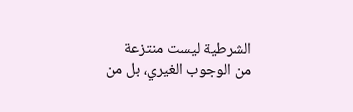الشرطية ليست منتزعة من الوجوب الغيري، بل من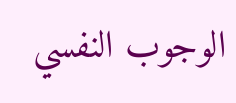الوجوب النفسي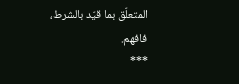المتعلّق بما قيّد بالشرط، فافهم.
***